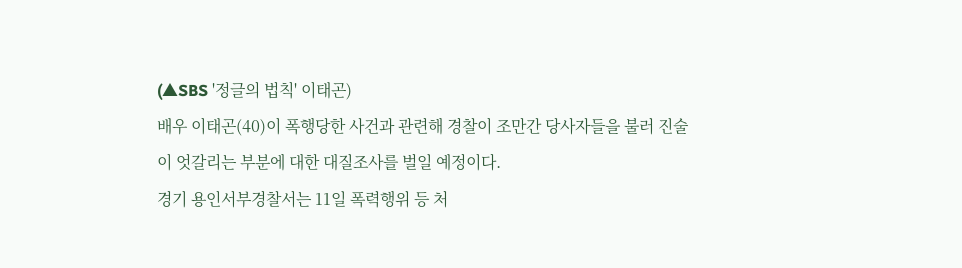(▲SBS '정글의 법칙' 이태곤)
배우 이태곤(40)이 폭행당한 사건과 관련해 경찰이 조만간 당사자들을 불러 진술이 엇갈리는 부분에 대한 대질조사를 벌일 예정이다.
경기 용인서부경찰서는 11일 폭력행위 등 처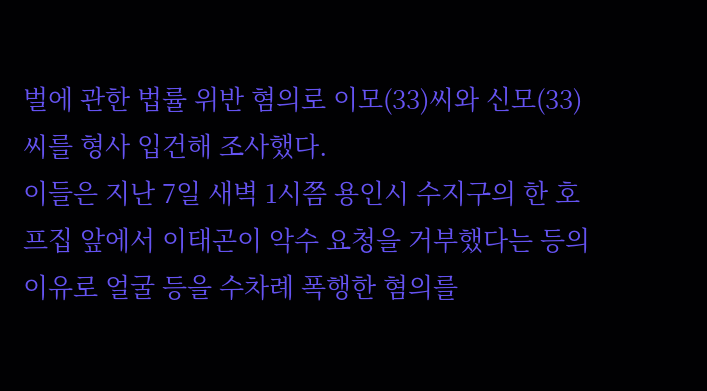벌에 관한 법률 위반 혐의로 이모(33)씨와 신모(33)씨를 형사 입건해 조사했다.
이들은 지난 7일 새벽 1시쯤 용인시 수지구의 한 호프집 앞에서 이태곤이 악수 요청을 거부했다는 등의 이유로 얼굴 등을 수차례 폭행한 혐의를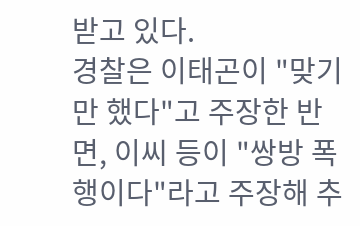받고 있다.
경찰은 이태곤이 "맞기만 했다"고 주장한 반면, 이씨 등이 "쌍방 폭행이다"라고 주장해 추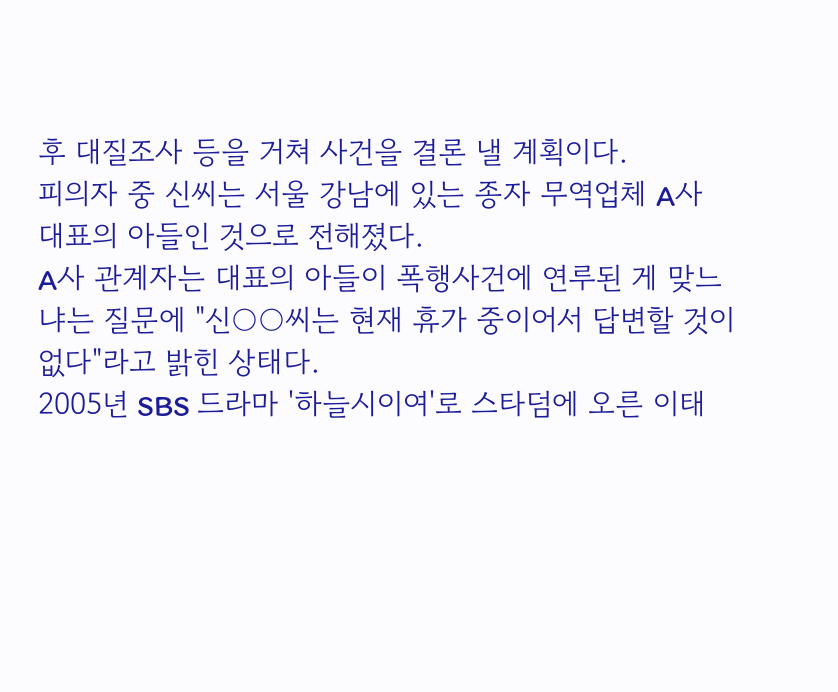후 대질조사 등을 거쳐 사건을 결론 낼 계획이다.
피의자 중 신씨는 서울 강남에 있는 종자 무역업체 A사 대표의 아들인 것으로 전해졌다.
A사 관계자는 대표의 아들이 폭행사건에 연루된 게 맞느냐는 질문에 "신○○씨는 현재 휴가 중이어서 답변할 것이 없다"라고 밝힌 상태다.
2005년 SBS 드라마 '하늘시이여'로 스타덤에 오른 이태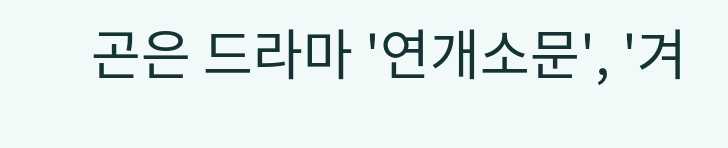곤은 드라마 '연개소문', '겨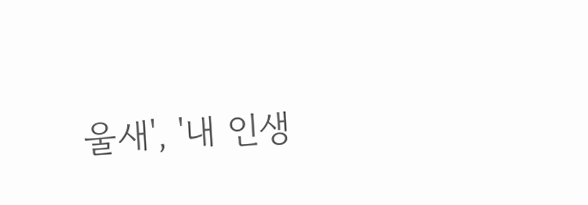울새', '내 인생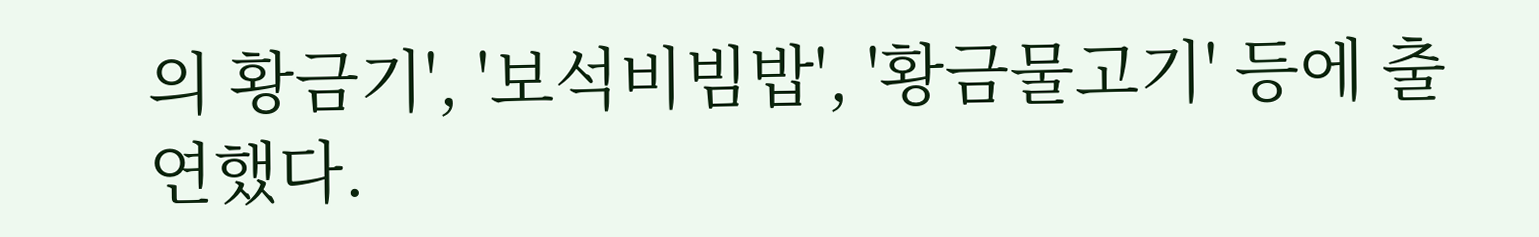의 황금기', '보석비빔밥', '황금물고기' 등에 출연했다.